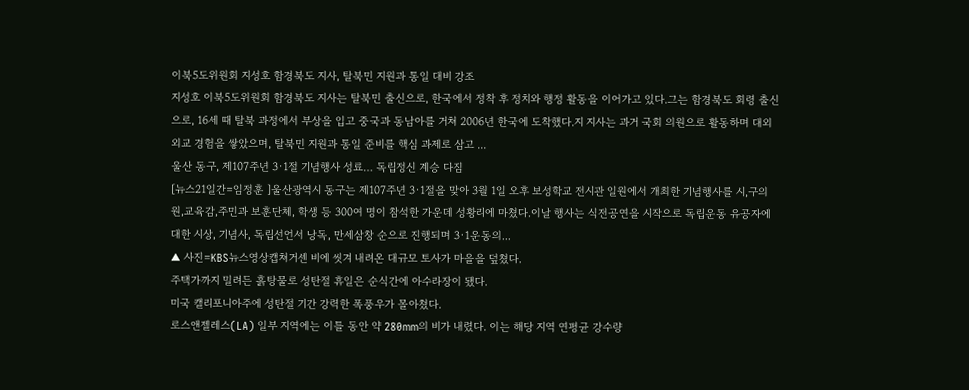이북5도위원회 지성호 함경북도 지사, 탈북민 지원과 통일 대비 강조
지성호 이북5도위원회 함경북도 지사는 탈북민 출신으로, 한국에서 정착 후 정치와 행정 활동을 이어가고 있다.그는 함경북도 회령 출신으로, 16세 때 탈북 과정에서 부상을 입고 중국과 동남아를 거쳐 2006년 한국에 도착했다.지 지사는 과거 국회 의원으로 활동하며 대외 외교 경험을 쌓았으며, 탈북민 지원과 통일 준비를 핵심 과제로 삼고 ...
울산 동구, 제107주년 3·1절 기념행사 성료… 독립정신 계승 다짐
[뉴스21일간=임정훈 ]울산광역시 동구는 제107주년 3·1절을 맞아 3월 1일 오후 보성학교 전시관 일원에서 개최한 기념행사를 시,구의원,교육감,주민과 보훈단체, 학생 등 300여 명이 참석한 가운데 성황리에 마쳤다.이날 행사는 식전공연을 시작으로 독립운동 유공자에 대한 시상, 기념사, 독립선언서 낭독, 만세삼창 순으로 진행되며 3·1운동의...
▲ 사진=KBS뉴스영상캡쳐거센 비에 씻겨 내려온 대규모 토사가 마을을 덮쳤다.
주택가까지 밀려든 흙탕물로 성탄절 휴일은 순식간에 아수라장이 됐다.
미국 캘리포니아주에 성탄절 기간 강력한 폭풍우가 몰아쳤다.
로스앤젤레스(LA) 일부 지역에는 이틀 동안 약 280mm의 비가 내렸다. 이는 해당 지역 연평균 강수량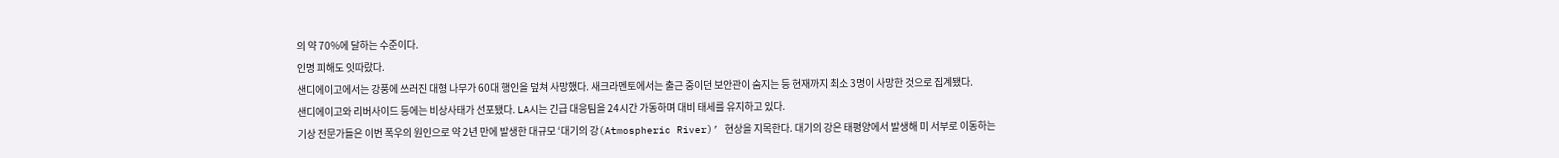의 약 70%에 달하는 수준이다.
인명 피해도 잇따랐다.
샌디에이고에서는 강풍에 쓰러진 대형 나무가 60대 행인을 덮쳐 사망했다. 새크라멘토에서는 출근 중이던 보안관이 숨지는 등 현재까지 최소 3명이 사망한 것으로 집계됐다.
샌디에이고와 리버사이드 등에는 비상사태가 선포됐다. LA시는 긴급 대응팀을 24시간 가동하며 대비 태세를 유지하고 있다.
기상 전문가들은 이번 폭우의 원인으로 약 2년 만에 발생한 대규모 ‘대기의 강(Atmospheric River)’ 현상을 지목한다. 대기의 강은 태평양에서 발생해 미 서부로 이동하는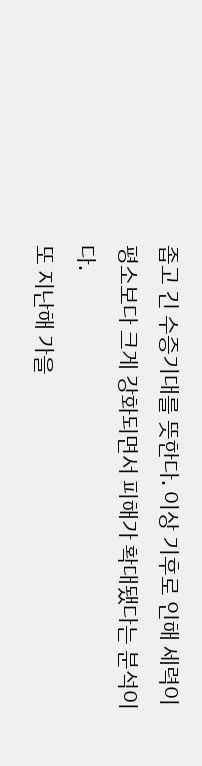좁고 긴 수증기대를 뜻한다. 이상 기후로 인해 세력이 평소보다 크게 강화되면서 피해가 확대됐다는 분석이다.
또 지난해 가을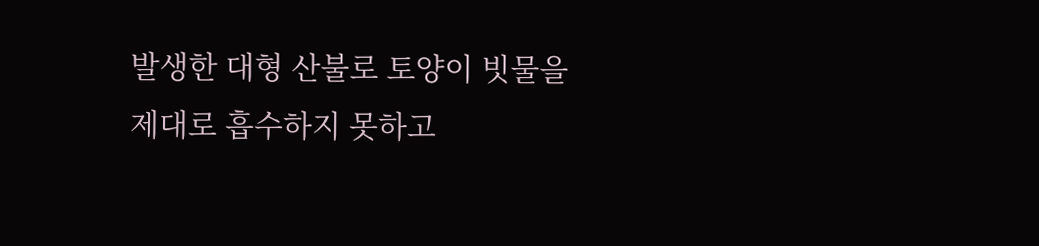발생한 대형 산불로 토양이 빗물을 제대로 흡수하지 못하고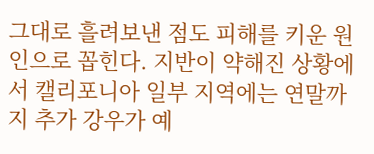그대로 흘려보낸 점도 피해를 키운 원인으로 꼽힌다. 지반이 약해진 상황에서 캘리포니아 일부 지역에는 연말까지 추가 강우가 예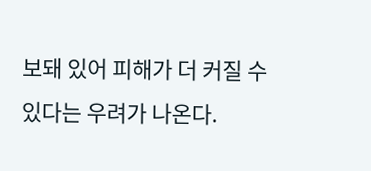보돼 있어 피해가 더 커질 수 있다는 우려가 나온다.